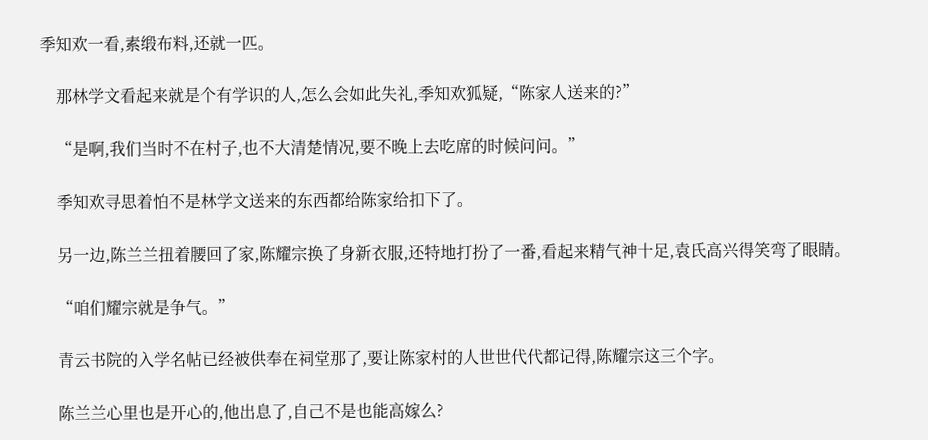季知欢一看,素缎布料,还就一匹。

    那林学文看起来就是个有学识的人,怎么会如此失礼,季知欢狐疑,“陈家人送来的?”

    “是啊,我们当时不在村子,也不大清楚情况,要不晚上去吃席的时候问问。”

    季知欢寻思着怕不是林学文送来的东西都给陈家给扣下了。

    另一边,陈兰兰扭着腰回了家,陈耀宗换了身新衣服,还特地打扮了一番,看起来精气神十足,袁氏高兴得笑弯了眼睛。

    “咱们耀宗就是争气。”

    青云书院的入学名帖已经被供奉在祠堂那了,要让陈家村的人世世代代都记得,陈耀宗这三个字。

    陈兰兰心里也是开心的,他出息了,自己不是也能高嫁么?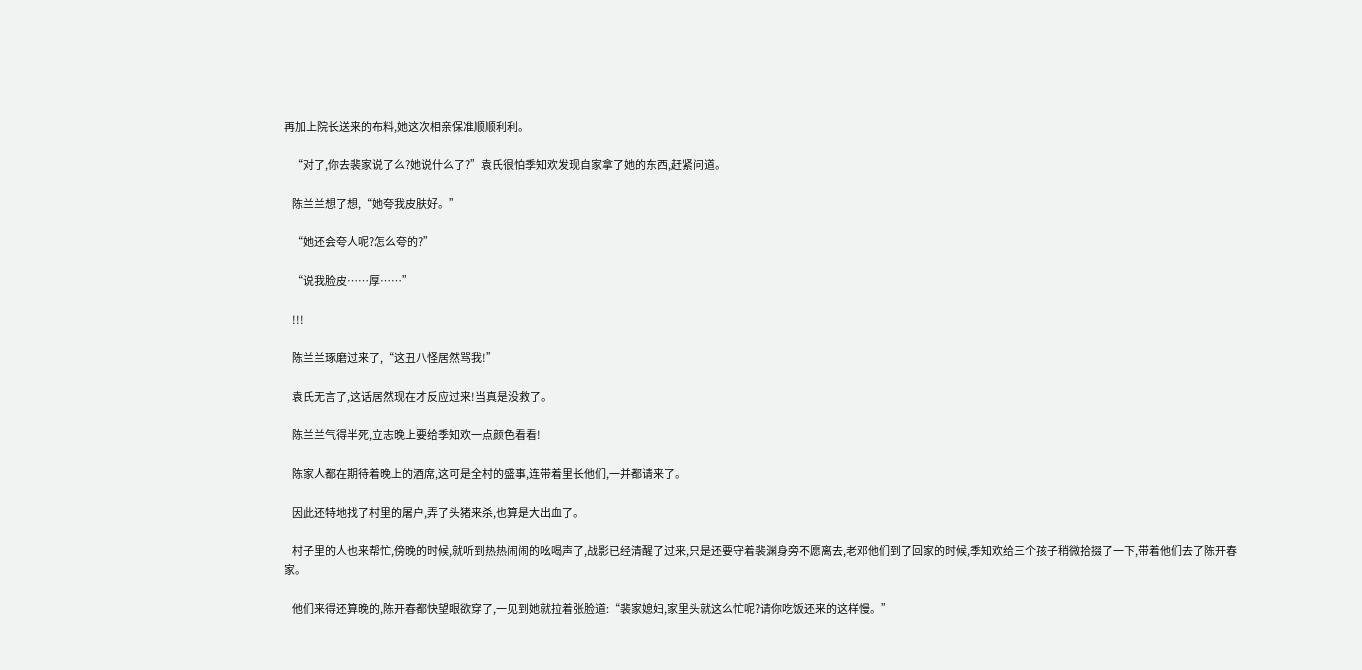再加上院长送来的布料,她这次相亲保准顺顺利利。

    “对了,你去裴家说了么?她说什么了?”袁氏很怕季知欢发现自家拿了她的东西,赶紧问道。

    陈兰兰想了想,“她夸我皮肤好。”

    “她还会夸人呢?怎么夸的?”

    “说我脸皮……厚……”

    !!!

    陈兰兰琢磨过来了,“这丑八怪居然骂我!”

    袁氏无言了,这话居然现在才反应过来!当真是没救了。

    陈兰兰气得半死,立志晚上要给季知欢一点颜色看看!

    陈家人都在期待着晚上的酒席,这可是全村的盛事,连带着里长他们,一并都请来了。

    因此还特地找了村里的屠户,弄了头猪来杀,也算是大出血了。

    村子里的人也来帮忙,傍晚的时候,就听到热热闹闹的吆喝声了,战影已经清醒了过来,只是还要守着裴渊身旁不愿离去,老邓他们到了回家的时候,季知欢给三个孩子稍微拾掇了一下,带着他们去了陈开春家。

    他们来得还算晚的,陈开春都快望眼欲穿了,一见到她就拉着张脸道:“裴家媳妇,家里头就这么忙呢?请你吃饭还来的这样慢。”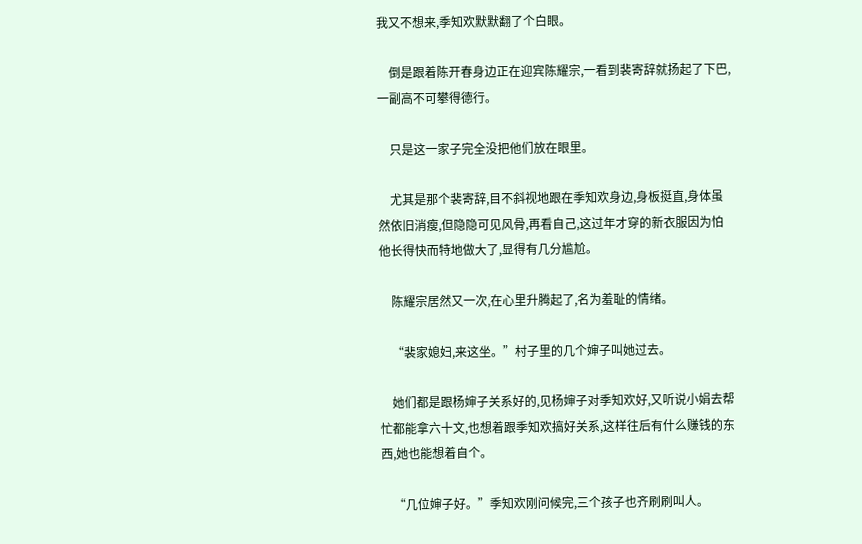我又不想来,季知欢默默翻了个白眼。

    倒是跟着陈开春身边正在迎宾陈耀宗,一看到裴寄辞就扬起了下巴,一副高不可攀得德行。

    只是这一家子完全没把他们放在眼里。

    尤其是那个裴寄辞,目不斜视地跟在季知欢身边,身板挺直,身体虽然依旧消瘦,但隐隐可见风骨,再看自己,这过年才穿的新衣服因为怕他长得快而特地做大了,显得有几分尴尬。

    陈耀宗居然又一次,在心里升腾起了,名为羞耻的情绪。

    “裴家媳妇,来这坐。”村子里的几个婶子叫她过去。

    她们都是跟杨婶子关系好的,见杨婶子对季知欢好,又听说小娟去帮忙都能拿六十文,也想着跟季知欢搞好关系,这样往后有什么赚钱的东西,她也能想着自个。

    “几位婶子好。”季知欢刚问候完,三个孩子也齐刷刷叫人。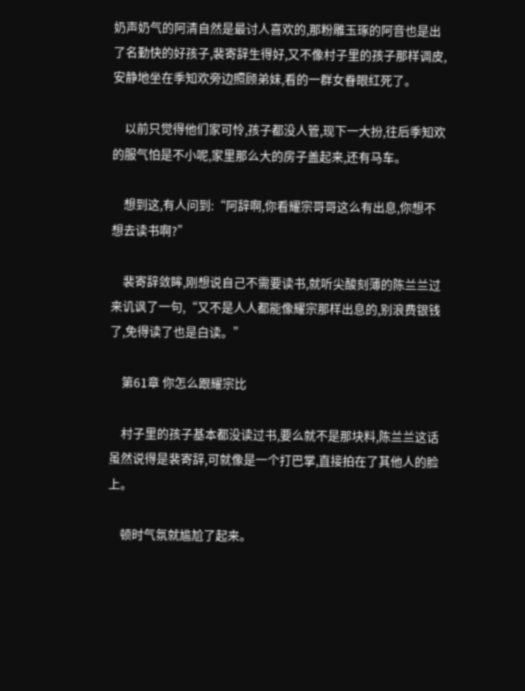奶声奶气的阿清自然是最讨人喜欢的,那粉雕玉琢的阿音也是出了名勤快的好孩子,裴寄辞生得好,又不像村子里的孩子那样调皮,安静地坐在季知欢旁边照顾弟妹,看的一群女眷眼红死了。

    以前只觉得他们家可怜,孩子都没人管,现下一大扮,往后季知欢的服气怕是不小呢,家里那么大的房子盖起来,还有马车。

    想到这,有人问到:“阿辞啊,你看耀宗哥哥这么有出息,你想不想去读书啊?”

    裴寄辞敛眸,刚想说自己不需要读书,就听尖酸刻薄的陈兰兰过来讥讽了一句,“又不是人人都能像耀宗那样出息的,别浪费银钱了,免得读了也是白读。”

    第61章 你怎么跟耀宗比

    村子里的孩子基本都没读过书,要么就不是那块料,陈兰兰这话虽然说得是裴寄辞,可就像是一个打巴掌,直接拍在了其他人的脸上。

    顿时气氛就尴尬了起来。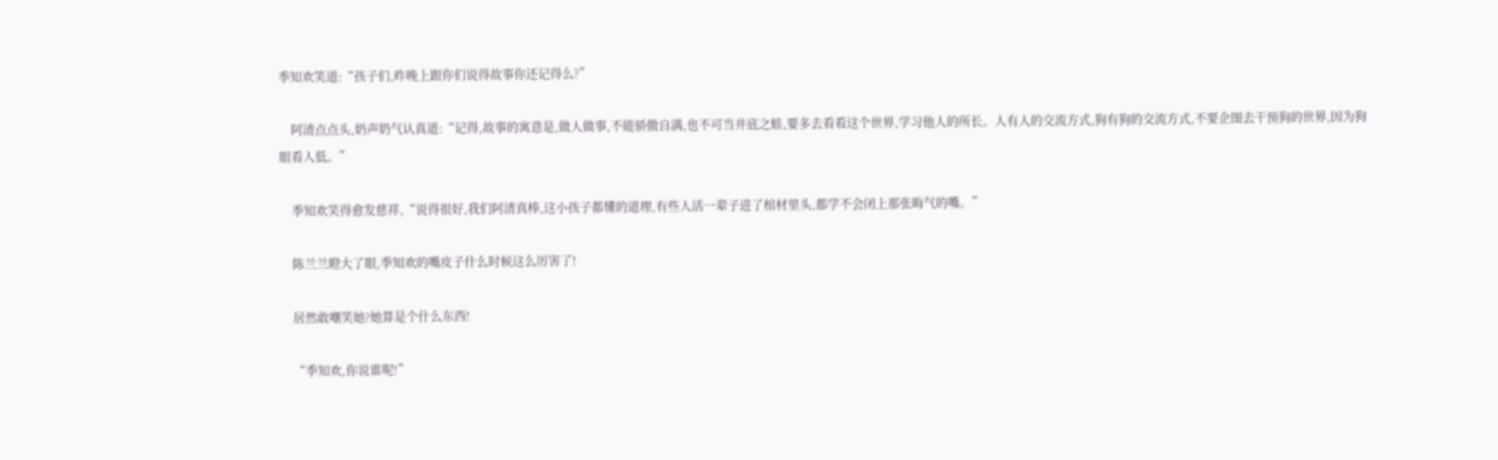季知欢笑道:“孩子们,昨晚上跟你们说得故事你还记得么?”

    阿清点点头,奶声奶气认真道:“记得,故事的寓意是,做人做事,不能骄傲自满,也不可当井底之蛙,要多去看看这个世界,学习他人的所长。人有人的交流方式,狗有狗的交流方式,不要企图去干预狗的世界,因为狗眼看人低。”

    季知欢笑得愈发慈祥,“说得很好,我们阿清真棒,这小孩子都懂的道理,有些人活一辈子进了棺材里头,都学不会闭上那张晦气的嘴。”

    陈兰兰瞪大了眼,季知欢的嘴皮子什么时候这么厉害了!

    居然敢嘲笑她?她算是个什么东西!

    “季知欢,你说谁呢!”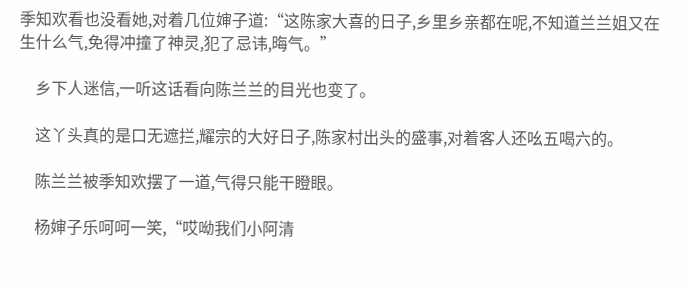季知欢看也没看她,对着几位婶子道:“这陈家大喜的日子,乡里乡亲都在呢,不知道兰兰姐又在生什么气,免得冲撞了神灵,犯了忌讳,晦气。”

    乡下人迷信,一听这话看向陈兰兰的目光也变了。

    这丫头真的是口无遮拦,耀宗的大好日子,陈家村出头的盛事,对着客人还吆五喝六的。

    陈兰兰被季知欢摆了一道,气得只能干瞪眼。

    杨婶子乐呵呵一笑,“哎呦我们小阿清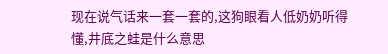现在说气话来一套一套的,这狗眼看人低奶奶听得懂,井底之蛙是什么意思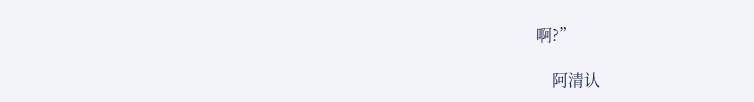啊?”

    阿清认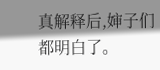真解释后,婶子们都明白了。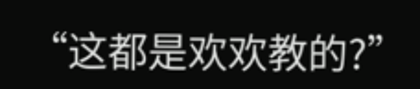“这都是欢欢教的?”